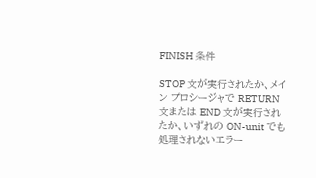FINISH 条件

STOP 文が実行されたか、メイン プロシージャで RETURN 文または END 文が実行されたか、いずれの ON-unit でも処理されないエラー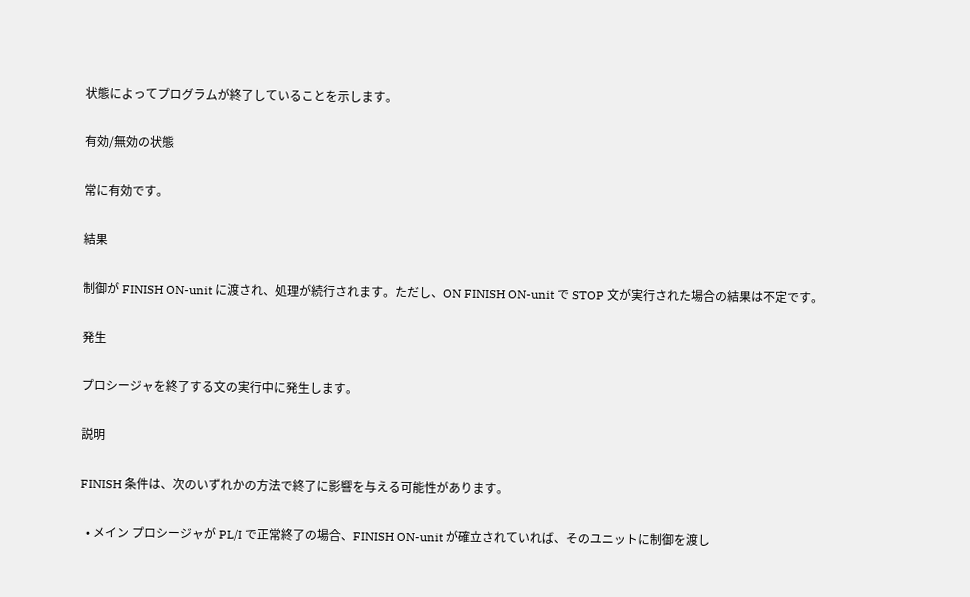状態によってプログラムが終了していることを示します。

有効/無効の状態

常に有効です。

結果

制御が FINISH ON-unit に渡され、処理が続行されます。ただし、ON FINISH ON-unit で STOP 文が実行された場合の結果は不定です。

発生

プロシージャを終了する文の実行中に発生します。

説明

FINISH 条件は、次のいずれかの方法で終了に影響を与える可能性があります。

  • メイン プロシージャが PL/I で正常終了の場合、FINISH ON-unit が確立されていれば、そのユニットに制御を渡し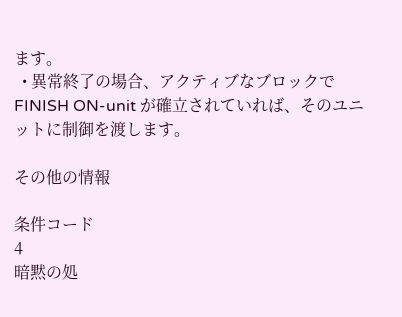ます。
  • 異常終了の場合、アクティブなブロックで FINISH ON-unit が確立されていれば、そのユニットに制御を渡します。

その他の情報

条件コード
4
暗黙の処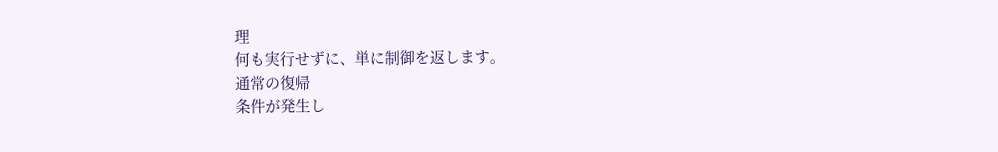理
何も実行せずに、単に制御を返します。
通常の復帰
条件が発生し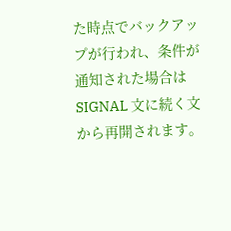た時点でバックアップが行われ、条件が通知された場合は SIGNAL 文に続く文から再開されます。